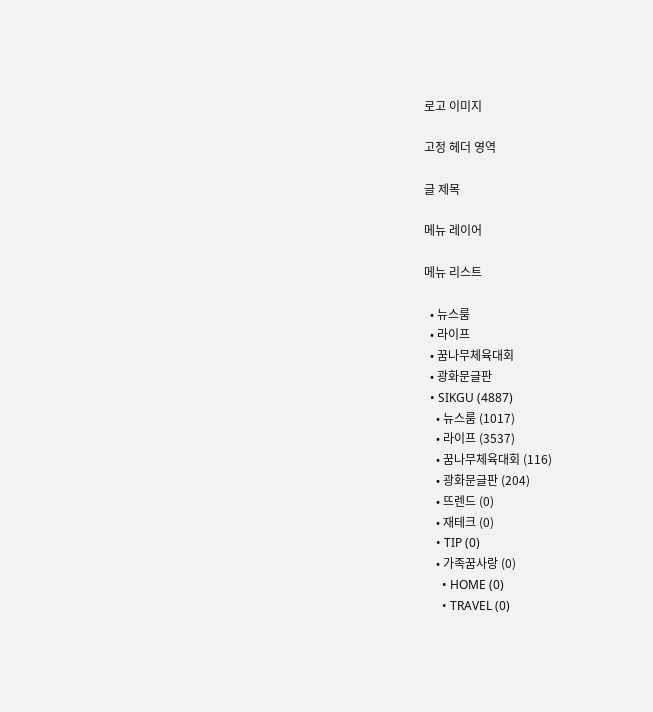로고 이미지

고정 헤더 영역

글 제목

메뉴 레이어

메뉴 리스트

  • 뉴스룸
  • 라이프
  • 꿈나무체육대회
  • 광화문글판
  • SIKGU (4887)
    • 뉴스룸 (1017)
    • 라이프 (3537)
    • 꿈나무체육대회 (116)
    • 광화문글판 (204)
    • 뜨렌드 (0)
    • 재테크 (0)
    • TIP (0)
    • 가족꿈사랑 (0)
      • HOME (0)
      • TRAVEL (0)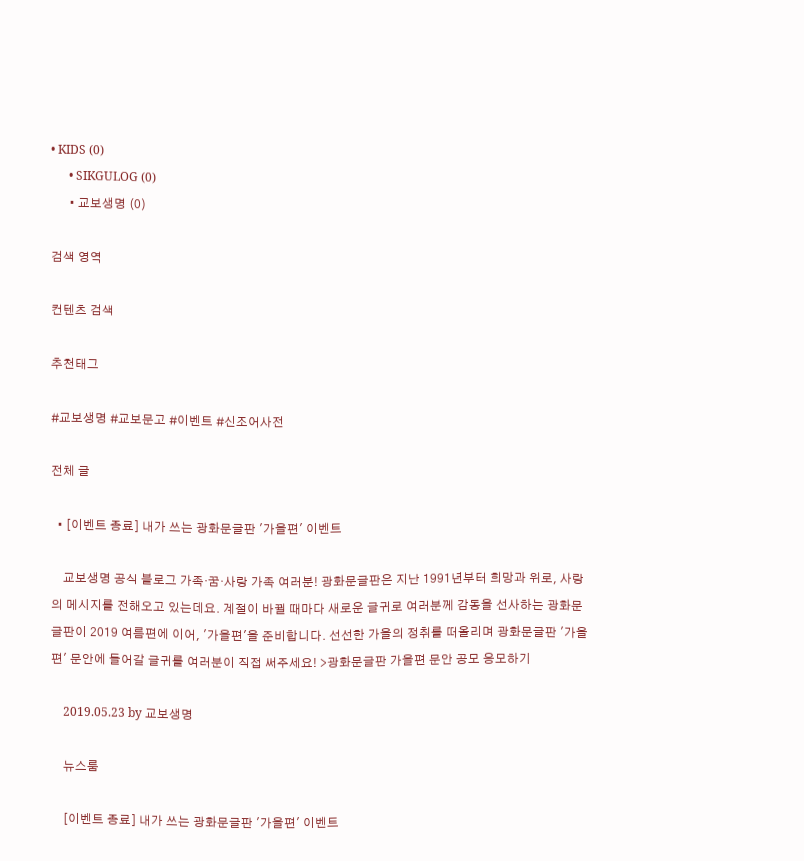• KIDS (0)
      • SIKGULOG (0)
      • 교보생명 (0)

검색 영역

컨텐츠 검색

추천태그

#교보생명 #교보문고 #이벤트 #신조어사전

전체 글

  • [이벤트 종료] 내가 쓰는 광화문글판 '가을편' 이벤트

    교보생명 공식 블로그 가족·꿈·사랑 가족 여러분! 광화문글판은 지난 1991년부터 희망과 위로, 사랑의 메시지를 전해오고 있는데요. 계절이 바뀔 때마다 새로운 글귀로 여러분께 감동을 선사하는 광화문글판이 2019 여름편에 이어, '가을편'을 준비합니다. 선선한 가을의 정취를 떠올리며 광화문글판 '가을편' 문안에 들어갈 글귀를 여러분이 직접 써주세요! >광화문글판 가을편 문안 공모 응모하기

    2019.05.23 by 교보생명

    뉴스룸

    [이벤트 종료] 내가 쓰는 광화문글판 '가을편' 이벤트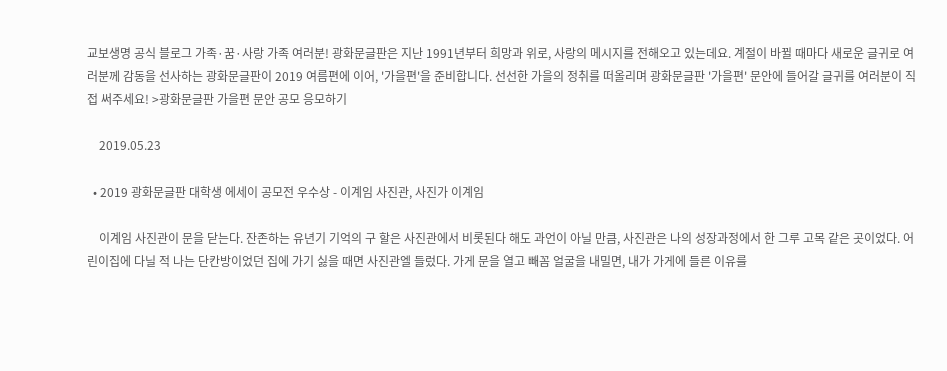교보생명 공식 블로그 가족·꿈·사랑 가족 여러분! 광화문글판은 지난 1991년부터 희망과 위로, 사랑의 메시지를 전해오고 있는데요. 계절이 바뀔 때마다 새로운 글귀로 여러분께 감동을 선사하는 광화문글판이 2019 여름편에 이어, '가을편'을 준비합니다. 선선한 가을의 정취를 떠올리며 광화문글판 '가을편' 문안에 들어갈 글귀를 여러분이 직접 써주세요! >광화문글판 가을편 문안 공모 응모하기

    2019.05.23

  • 2019 광화문글판 대학생 에세이 공모전 우수상 - 이계임 사진관, 사진가 이계임

    이계임 사진관이 문을 닫는다. 잔존하는 유년기 기억의 구 할은 사진관에서 비롯된다 해도 과언이 아닐 만큼, 사진관은 나의 성장과정에서 한 그루 고목 같은 곳이었다. 어린이집에 다닐 적 나는 단칸방이었던 집에 가기 싫을 때면 사진관엘 들렀다. 가게 문을 열고 빼꼼 얼굴을 내밀면, 내가 가게에 들른 이유를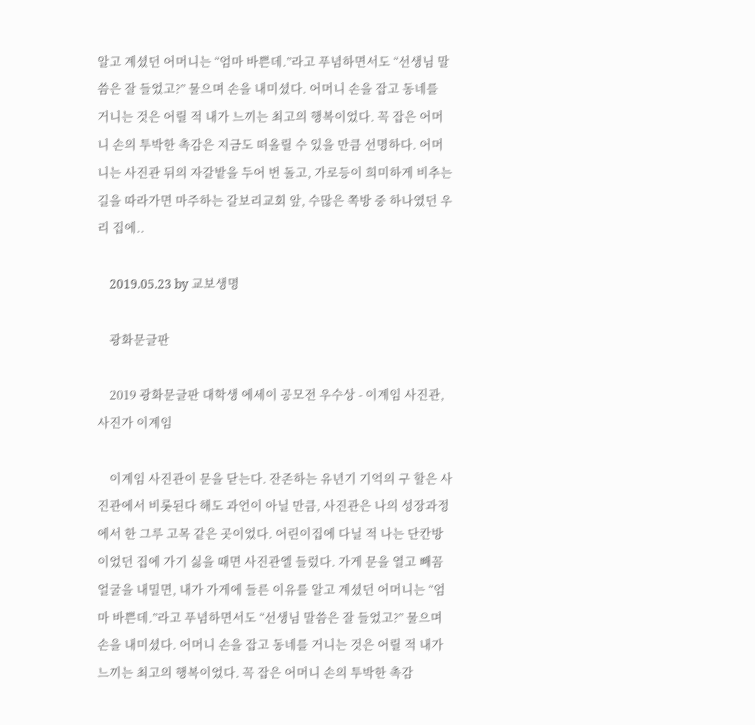알고 계셨던 어머니는 “엄마 바쁜데.”라고 푸념하면서도 “선생님 말씀은 잘 들었고?” 물으며 손을 내미셨다. 어머니 손을 잡고 동네를 거니는 것은 어릴 적 내가 느끼는 최고의 행복이었다. 꼭 잡은 어머니 손의 투박한 촉감은 지금도 떠올릴 수 있을 만큼 선명하다. 어머니는 사진관 뒤의 자갈밭을 두어 번 돌고, 가로등이 희미하게 비추는 길을 따라가면 마주하는 갈보리교회 앞, 수많은 쪽방 중 하나였던 우리 집에..

    2019.05.23 by 교보생명

    광화문글판

    2019 광화문글판 대학생 에세이 공모전 우수상 - 이계임 사진관, 사진가 이계임

    이계임 사진관이 문을 닫는다. 잔존하는 유년기 기억의 구 할은 사진관에서 비롯된다 해도 과언이 아닐 만큼, 사진관은 나의 성장과정에서 한 그루 고목 같은 곳이었다. 어린이집에 다닐 적 나는 단칸방이었던 집에 가기 싫을 때면 사진관엘 들렀다. 가게 문을 열고 빼꼼 얼굴을 내밀면, 내가 가게에 들른 이유를 알고 계셨던 어머니는 “엄마 바쁜데.”라고 푸념하면서도 “선생님 말씀은 잘 들었고?” 물으며 손을 내미셨다. 어머니 손을 잡고 동네를 거니는 것은 어릴 적 내가 느끼는 최고의 행복이었다. 꼭 잡은 어머니 손의 투박한 촉감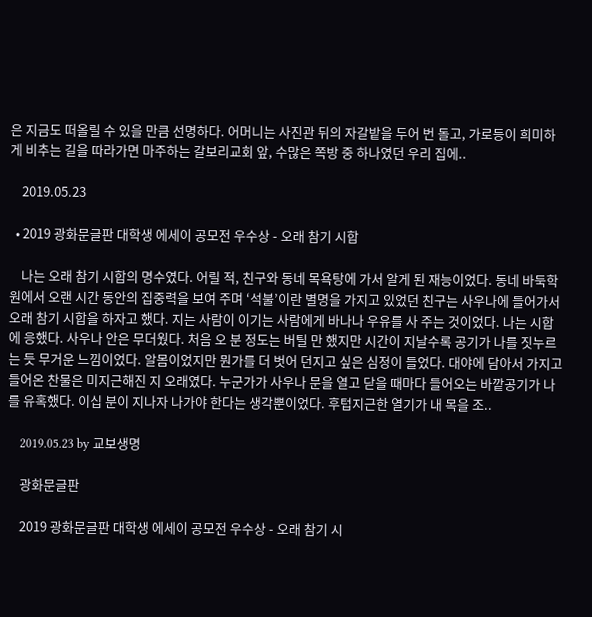은 지금도 떠올릴 수 있을 만큼 선명하다. 어머니는 사진관 뒤의 자갈밭을 두어 번 돌고, 가로등이 희미하게 비추는 길을 따라가면 마주하는 갈보리교회 앞, 수많은 쪽방 중 하나였던 우리 집에..

    2019.05.23

  • 2019 광화문글판 대학생 에세이 공모전 우수상 - 오래 참기 시합

    나는 오래 참기 시합의 명수였다. 어릴 적, 친구와 동네 목욕탕에 가서 알게 된 재능이었다. 동네 바둑학원에서 오랜 시간 동안의 집중력을 보여 주며 ‘석불’이란 별명을 가지고 있었던 친구는 사우나에 들어가서 오래 참기 시합을 하자고 했다. 지는 사람이 이기는 사람에게 바나나 우유를 사 주는 것이었다. 나는 시합에 응했다. 사우나 안은 무더웠다. 처음 오 분 정도는 버틸 만 했지만 시간이 지날수록 공기가 나를 짓누르는 듯 무거운 느낌이었다. 알몸이었지만 뭔가를 더 벗어 던지고 싶은 심정이 들었다. 대야에 담아서 가지고 들어온 찬물은 미지근해진 지 오래였다. 누군가가 사우나 문을 열고 닫을 때마다 들어오는 바깥공기가 나를 유혹했다. 이십 분이 지나자 나가야 한다는 생각뿐이었다. 후텁지근한 열기가 내 목을 조..

    2019.05.23 by 교보생명

    광화문글판

    2019 광화문글판 대학생 에세이 공모전 우수상 - 오래 참기 시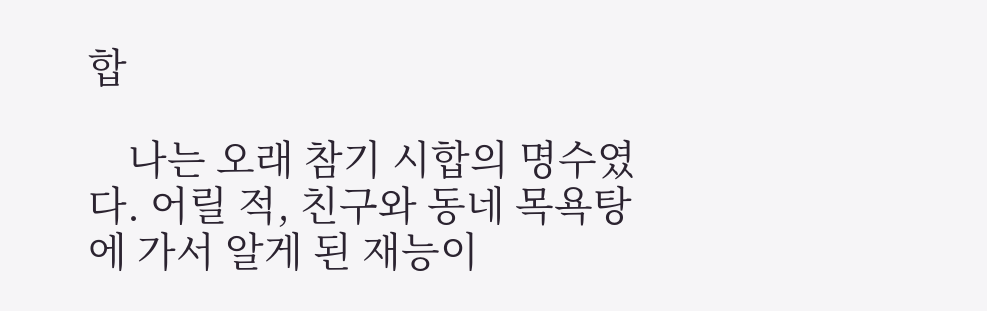합

    나는 오래 참기 시합의 명수였다. 어릴 적, 친구와 동네 목욕탕에 가서 알게 된 재능이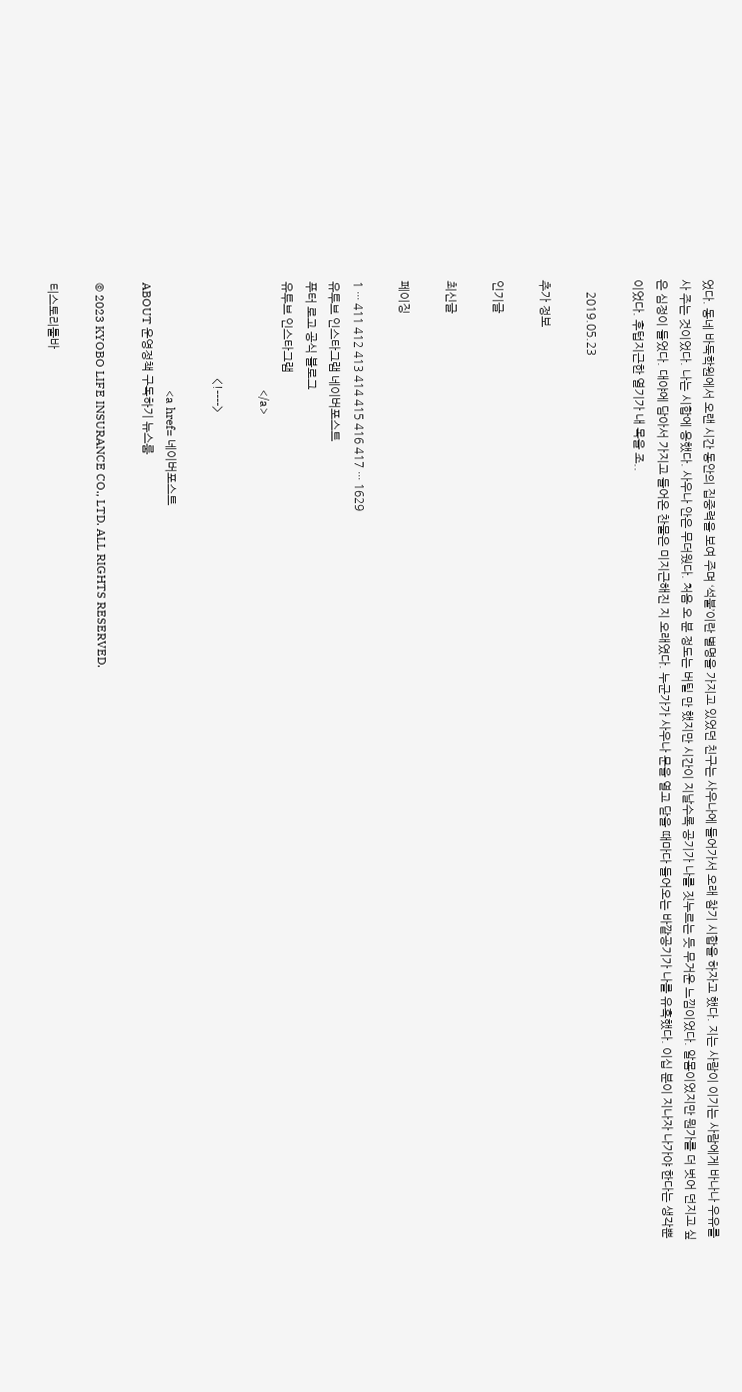었다. 동네 바둑학원에서 오랜 시간 동안의 집중력을 보여 주며 ‘석불’이란 별명을 가지고 있었던 친구는 사우나에 들어가서 오래 참기 시합을 하자고 했다. 지는 사람이 이기는 사람에게 바나나 우유를 사 주는 것이었다. 나는 시합에 응했다. 사우나 안은 무더웠다. 처음 오 분 정도는 버틸 만 했지만 시간이 지날수록 공기가 나를 짓누르는 듯 무거운 느낌이었다. 알몸이었지만 뭔가를 더 벗어 던지고 싶은 심정이 들었다. 대야에 담아서 가지고 들어온 찬물은 미지근해진 지 오래였다. 누군가가 사우나 문을 열고 닫을 때마다 들어오는 바깥공기가 나를 유혹했다. 이십 분이 지나자 나가야 한다는 생각뿐이었다. 후텁지근한 열기가 내 목을 조..

    2019.05.23

추가 정보

인기글

최신글

페이징

1 ··· 411 412 413 414 415 416 417 ··· 1629
유투브 인스타그램 네이버포스트
푸터 로고 공식 블로그
유투브 인스타그램
                                    </a>

                                <!---->

                                    <a href= 네이버포스트
ABOUT 운영정책 구독하기 뉴스룸

© 2023 KYOBO LIFE INSURANCE CO., LTD. ALL RIGHTS RESERVED.

티스토리툴바